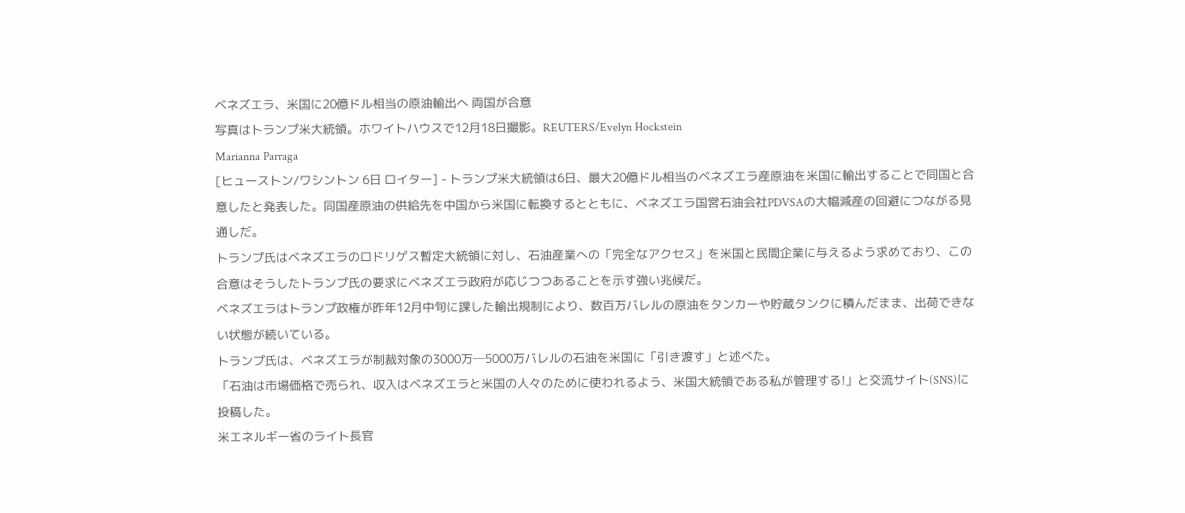ベネズエラ、米国に20億ドル相当の原油輸出へ 両国が合意
写真はトランプ米大統領。ホワイトハウスで12月18日撮影。REUTERS/Evelyn Hockstein
Marianna Parraga
[ヒューストン/ワシントン 6日 ロイター] - トランプ米大統領は6日、最大20億ドル相当のベネズエラ産原油を米国に輸出することで同国と合意したと発表した。同国産原油の供給先を中国から米国に転換するとともに、ベネズエラ国営石油会社PDVSAの大幅減産の回避につながる見通しだ。
トランプ氏はベネズエラのロドリゲス暫定大統領に対し、石油産業への「完全なアクセス」を米国と民間企業に与えるよう求めており、この合意はそうしたトランプ氏の要求にベネズエラ政府が応じつつあることを示す強い兆候だ。
ベネズエラはトランプ政権が昨年12月中旬に課した輸出規制により、数百万バレルの原油をタンカーや貯蔵タンクに積んだまま、出荷できない状態が続いている。
トランプ氏は、ベネズエラが制裁対象の3000万─5000万バレルの石油を米国に「引き渡す」と述べた。
「石油は市場価格で売られ、収入はベネズエラと米国の人々のために使われるよう、米国大統領である私が管理する!」と交流サイト(SNS)に投稿した。
米エネルギー省のライト長官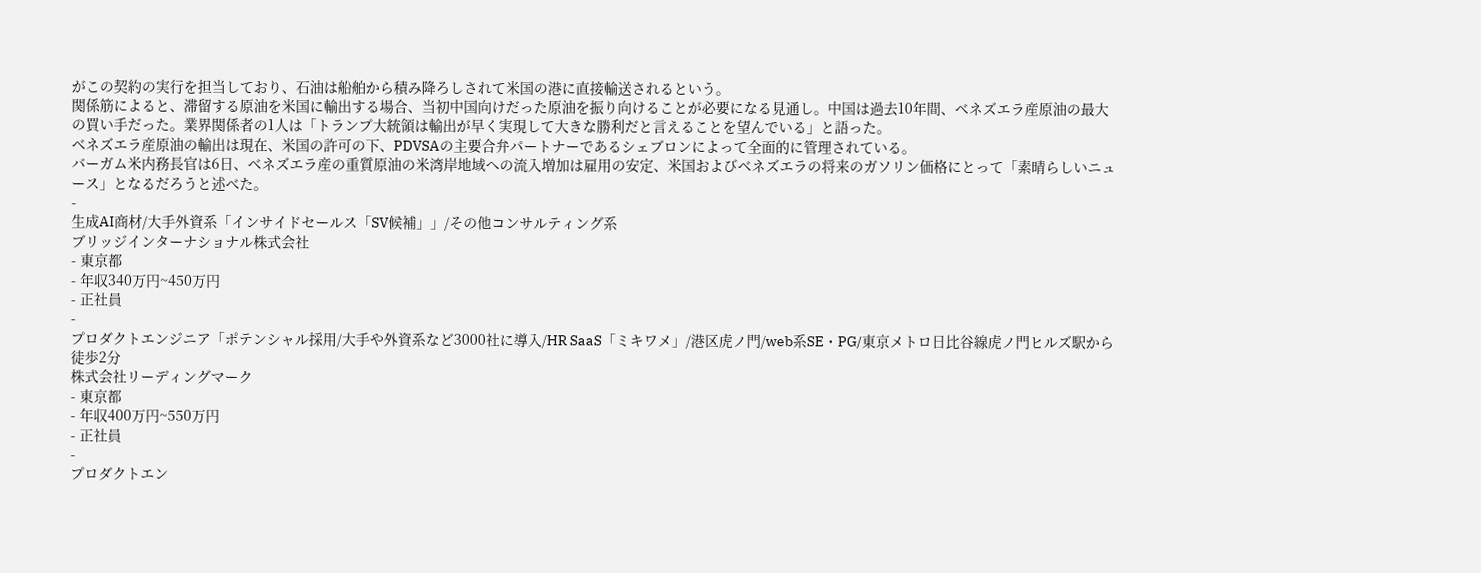がこの契約の実行を担当しており、石油は船舶から積み降ろしされて米国の港に直接輸送されるという。
関係筋によると、滞留する原油を米国に輸出する場合、当初中国向けだった原油を振り向けることが必要になる見通し。中国は過去10年間、ベネズエラ産原油の最大の買い手だった。業界関係者の1人は「トランプ大統領は輸出が早く実現して大きな勝利だと言えることを望んでいる」と語った。
ベネズエラ産原油の輸出は現在、米国の許可の下、PDVSAの主要合弁パートナーであるシェブロンによって全面的に管理されている。
バーガム米内務長官は6日、ベネズエラ産の重質原油の米湾岸地域への流入増加は雇用の安定、米国およびベネズエラの将来のガソリン価格にとって「素晴らしいニュース」となるだろうと述べた。
-
生成AI商材/大手外資系「インサイドセールス「SV候補」」/その他コンサルティング系
ブリッジインターナショナル株式会社
- 東京都
- 年収340万円~450万円
- 正社員
-
プロダクトエンジニア「ポテンシャル採用/大手や外資系など3000社に導入/HR SaaS「ミキワメ」/港区虎ノ門/web系SE・PG/東京メトロ日比谷線虎ノ門ヒルズ駅から徒歩2分
株式会社リーディングマーク
- 東京都
- 年収400万円~550万円
- 正社員
-
プロダクトエン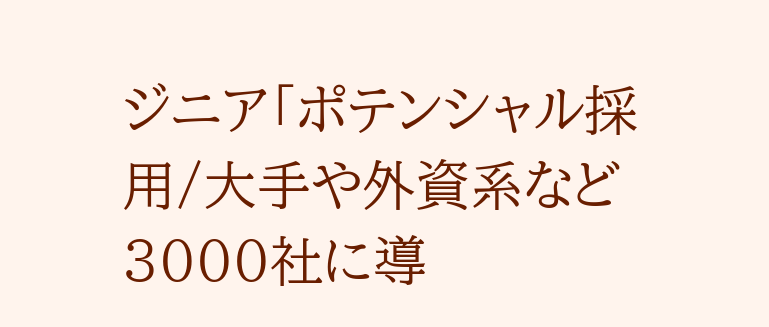ジニア「ポテンシャル採用/大手や外資系など3000社に導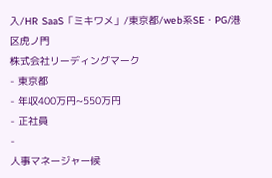入/HR SaaS「ミキワメ」/東京都/web系SE・PG/港区虎ノ門
株式会社リーディングマーク
- 東京都
- 年収400万円~550万円
- 正社員
-
人事マネージャー候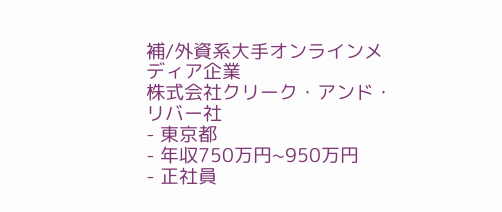補/外資系大手オンラインメディア企業
株式会社クリーク・アンド・リバー社
- 東京都
- 年収750万円~950万円
- 正社員